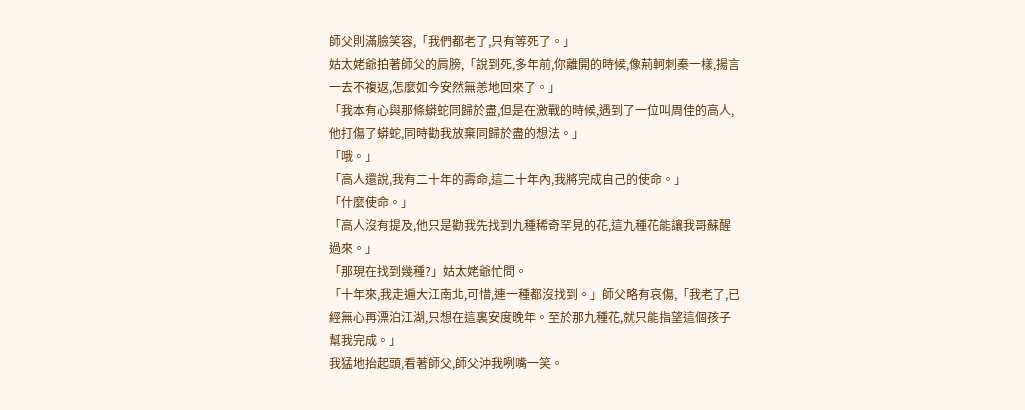師父則滿臉笑容,「我們都老了,只有等死了。」
姑太姥爺拍著師父的肩膀,「說到死,多年前,你離開的時候,像荊軻刺秦一樣,揚言一去不複返,怎麼如今安然無恙地回來了。」
「我本有心與那條蟒蛇同歸於盡,但是在激戰的時候,遇到了一位叫周佳的高人,他打傷了蟒蛇,同時勸我放棄同歸於盡的想法。」
「哦。」
「高人還說,我有二十年的壽命,這二十年內,我將完成自己的使命。」
「什麼使命。」
「高人沒有提及,他只是勸我先找到九種稀奇罕見的花,這九種花能讓我哥蘇醒過來。」
「那現在找到幾種?」姑太姥爺忙問。
「十年來,我走遍大江南北,可惜,連一種都沒找到。」師父略有哀傷,「我老了,已經無心再漂泊江湖,只想在這裏安度晚年。至於那九種花,就只能指望這個孩子幫我完成。」
我猛地抬起頭,看著師父,師父沖我咧嘴一笑。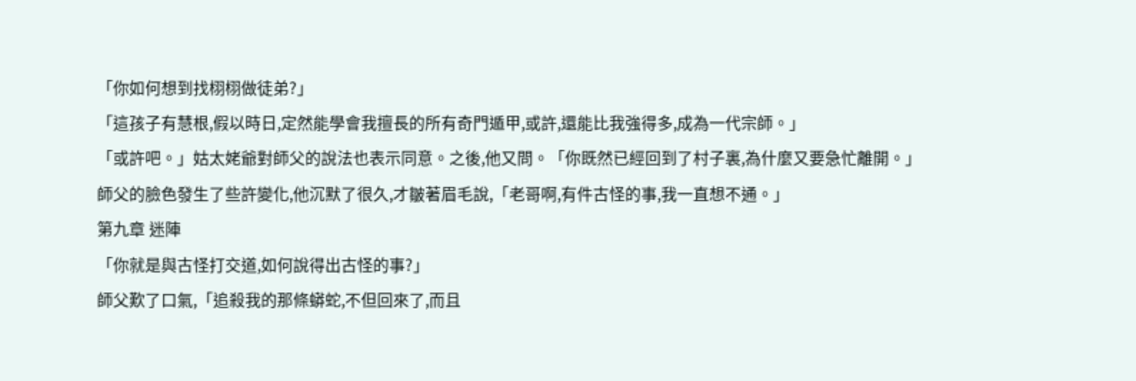「你如何想到找栩栩做徒弟?」
「這孩子有慧根,假以時日,定然能學會我擅長的所有奇門遁甲,或許,還能比我強得多,成為一代宗師。」
「或許吧。」姑太姥爺對師父的說法也表示同意。之後,他又問。「你既然已經回到了村子裏,為什麼又要急忙離開。」
師父的臉色發生了些許變化,他沉默了很久,才皺著眉毛說,「老哥啊,有件古怪的事,我一直想不通。」
第九章 迷陣
「你就是與古怪打交道,如何說得出古怪的事?」
師父歎了口氣,「追殺我的那條蟒蛇,不但回來了,而且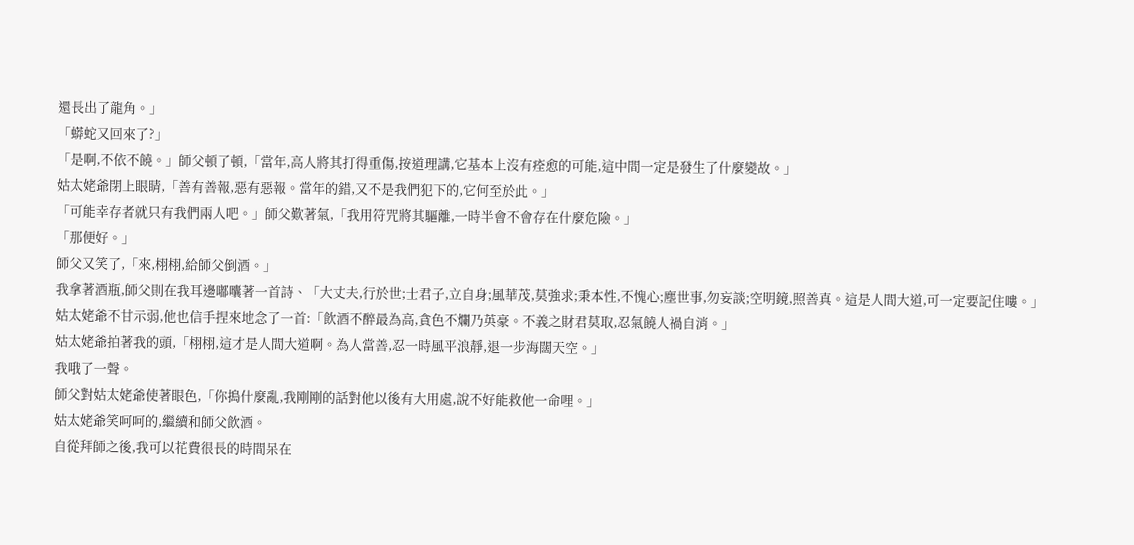還長出了龍角。」
「蟒蛇又回來了?」
「是啊,不依不饒。」師父頓了頓,「當年,高人將其打得重傷,按道理講,它基本上沒有痊愈的可能,這中間一定是發生了什麼變故。」
姑太姥爺閉上眼睛,「善有善報,惡有惡報。當年的錯,又不是我們犯下的,它何至於此。」
「可能幸存者就只有我們兩人吧。」師父歎著氣,「我用符咒將其驅離,一時半會不會存在什麼危險。」
「那便好。」
師父又笑了,「來,栩栩,給師父倒酒。」
我拿著酒瓶,師父則在我耳邊嘟囔著一首詩、「大丈夫,行於世;士君子,立自身;風華茂,莫強求;秉本性,不愧心;塵世事,勿妄談;空明鏡,照善真。這是人間大道,可一定要記住嘍。」
姑太姥爺不甘示弱,他也信手捏來地念了一首:「飲酒不醉最為高,貪色不爛乃英豪。不義之財君莫取,忍氣饒人禍自消。」
姑太姥爺拍著我的頭,「栩栩,這才是人間大道啊。為人當善,忍一時風平浪靜,退一步海闊天空。」
我哦了一聲。
師父對姑太姥爺使著眼色,「你搗什麼亂,我剛剛的話對他以後有大用處,說不好能救他一命哩。」
姑太姥爺笑呵呵的,繼續和師父飲酒。
自從拜師之後,我可以花費很長的時間呆在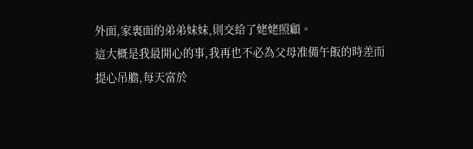外面,家裏面的弟弟妹妹,則交給了姥姥照顧。
這大概是我最開心的事,我再也不必為父母准備午飯的時差而提心吊膽,每天富於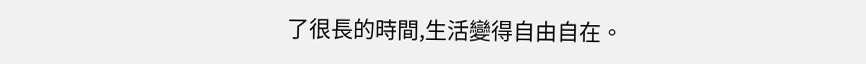了很長的時間,生活變得自由自在。